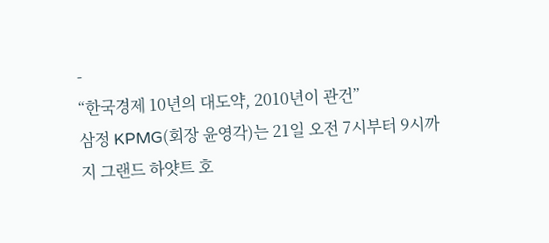-
“한국경제 10년의 대도약, 2010년이 관건”
삼정 KPMG(회장 윤영각)는 21일 오전 7시부터 9시까지 그랜드 하얏트 호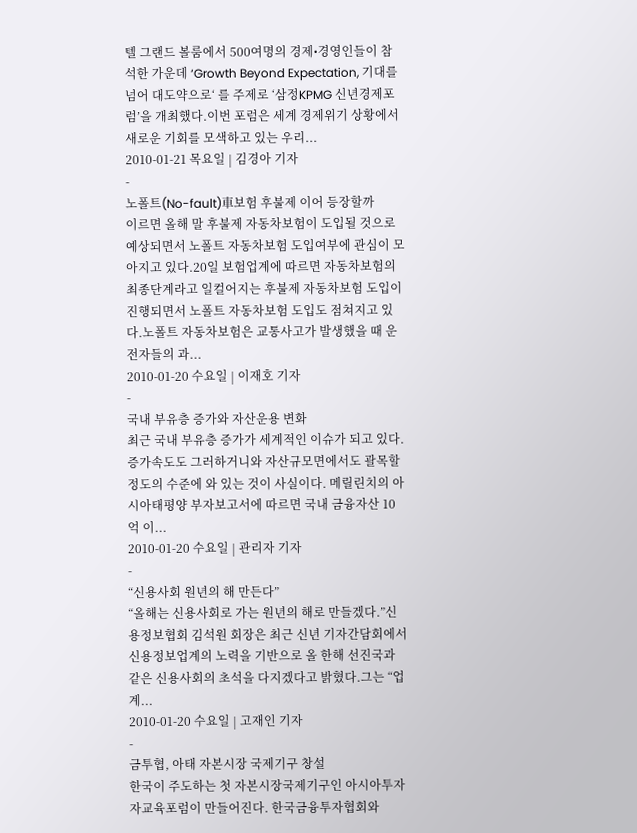텔 그랜드 볼룸에서 500여명의 경제•경영인들이 참석한 가운데 ‘Growth Beyond Expectation, 기대를 넘어 대도약으로‘ 를 주제로 ‘삼정KPMG 신년경제포럼’을 개최했다.이번 포럼은 세계 경제위기 상황에서 새로운 기회를 모색하고 있는 우리...
2010-01-21 목요일 | 김경아 기자
-
노폴트(No-fault)車보험 후불제 이어 등장할까
이르면 올해 말 후불제 자동차보험이 도입될 것으로 예상되면서 노폴트 자동차보험 도입여부에 관심이 모아지고 있다.20일 보험업계에 따르면 자동차보험의 최종단계라고 일컬어지는 후불제 자동차보험 도입이 진행되면서 노폴트 자동차보험 도입도 점쳐지고 있다.노폴트 자동차보험은 교통사고가 발생했을 때 운전자들의 과...
2010-01-20 수요일 | 이재호 기자
-
국내 부유층 증가와 자산운용 변화
최근 국내 부유층 증가가 세계적인 이슈가 되고 있다. 증가속도도 그러하거니와 자산규모면에서도 괄목할 정도의 수준에 와 있는 것이 사실이다. 메릴린치의 아시아태평양 부자보고서에 따르면 국내 금융자산 10억 이...
2010-01-20 수요일 | 관리자 기자
-
“신용사회 원년의 해 만든다”
“올해는 신용사회로 가는 원년의 해로 만들겠다.”신용정보협회 김석원 회장은 최근 신년 기자간담회에서 신용정보업계의 노력을 기반으로 올 한해 선진국과 같은 신용사회의 초석을 다지겠다고 밝혔다.그는 “업계...
2010-01-20 수요일 | 고재인 기자
-
금투협, 아태 자본시장 국제기구 창설
한국이 주도하는 첫 자본시장국제기구인 아시아투자자교육포럼이 만들어진다. 한국금융투자협회와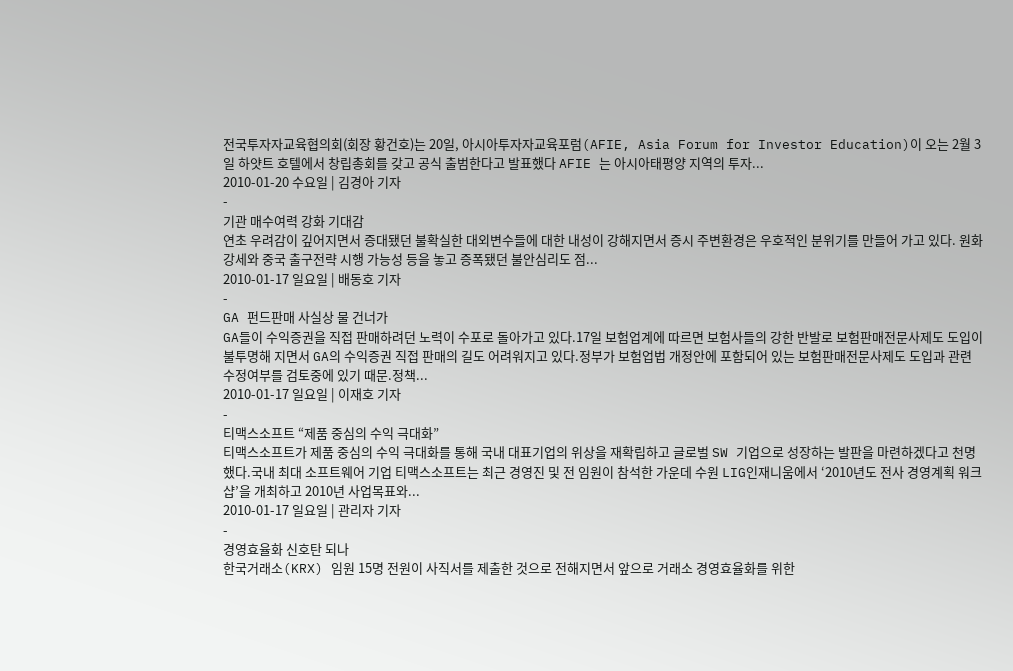전국투자자교육협의회(회장 황건호)는 20일, 아시아투자자교육포럼(AFIE, Asia Forum for Investor Education)이 오는 2월 3일 하얏트 호텔에서 창립총회를 갖고 공식 출범한다고 발표했다 AFIE 는 아시아태평양 지역의 투자...
2010-01-20 수요일 | 김경아 기자
-
기관 매수여력 강화 기대감
연초 우려감이 깊어지면서 증대됐던 불확실한 대외변수들에 대한 내성이 강해지면서 증시 주변환경은 우호적인 분위기를 만들어 가고 있다. 원화강세와 중국 출구전략 시행 가능성 등을 놓고 증폭됐던 불안심리도 점...
2010-01-17 일요일 | 배동호 기자
-
GA 펀드판매 사실상 물 건너가
GA들이 수익증권을 직접 판매하려던 노력이 수포로 돌아가고 있다.17일 보험업계에 따르면 보험사들의 강한 반발로 보험판매전문사제도 도입이 불투명해 지면서 GA의 수익증권 직접 판매의 길도 어려워지고 있다.정부가 보험업법 개정안에 포함되어 있는 보험판매전문사제도 도입과 관련 수정여부를 검토중에 있기 때문.정책...
2010-01-17 일요일 | 이재호 기자
-
티맥스소프트 “제품 중심의 수익 극대화”
티맥스소프트가 제품 중심의 수익 극대화를 통해 국내 대표기업의 위상을 재확립하고 글로벌 SW 기업으로 성장하는 발판을 마련하겠다고 천명했다.국내 최대 소프트웨어 기업 티맥스소프트는 최근 경영진 및 전 임원이 참석한 가운데 수원 LIG인재니움에서 ‘2010년도 전사 경영계획 워크샵’을 개최하고 2010년 사업목표와...
2010-01-17 일요일 | 관리자 기자
-
경영효율화 신호탄 되나
한국거래소(KRX) 임원 15명 전원이 사직서를 제출한 것으로 전해지면서 앞으로 거래소 경영효율화를 위한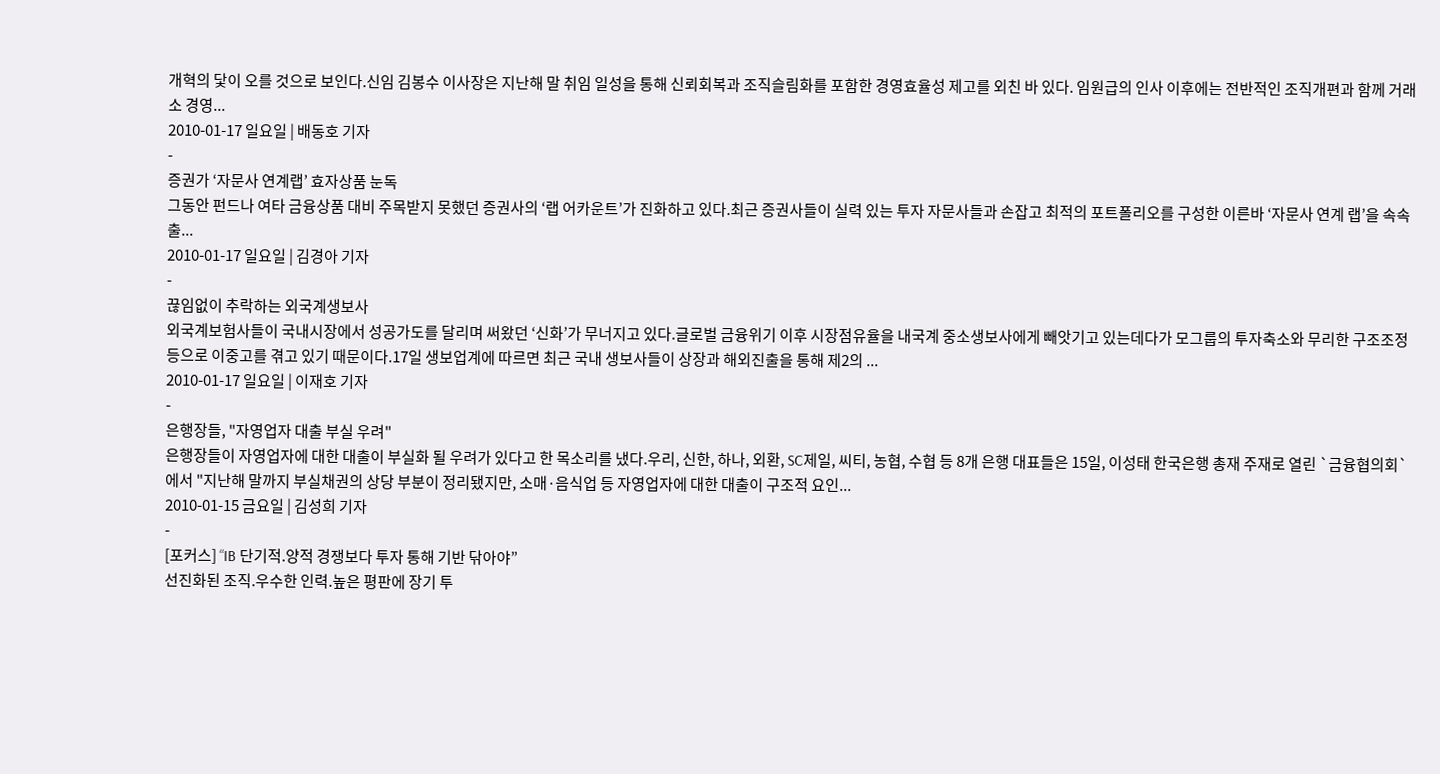개혁의 닻이 오를 것으로 보인다.신임 김봉수 이사장은 지난해 말 취임 일성을 통해 신뢰회복과 조직슬림화를 포함한 경영효율성 제고를 외친 바 있다. 임원급의 인사 이후에는 전반적인 조직개편과 함께 거래소 경영...
2010-01-17 일요일 | 배동호 기자
-
증권가 ‘자문사 연계랩’ 효자상품 눈독
그동안 펀드나 여타 금융상품 대비 주목받지 못했던 증권사의 ‘랩 어카운트’가 진화하고 있다.최근 증권사들이 실력 있는 투자 자문사들과 손잡고 최적의 포트폴리오를 구성한 이른바 ‘자문사 연계 랩’을 속속 출...
2010-01-17 일요일 | 김경아 기자
-
끊임없이 추락하는 외국계생보사
외국계보험사들이 국내시장에서 성공가도를 달리며 써왔던 ‘신화’가 무너지고 있다.글로벌 금융위기 이후 시장점유율을 내국계 중소생보사에게 빼앗기고 있는데다가 모그룹의 투자축소와 무리한 구조조정 등으로 이중고를 겪고 있기 때문이다.17일 생보업계에 따르면 최근 국내 생보사들이 상장과 해외진출을 통해 제2의 ...
2010-01-17 일요일 | 이재호 기자
-
은행장들, "자영업자 대출 부실 우려"
은행장들이 자영업자에 대한 대출이 부실화 될 우려가 있다고 한 목소리를 냈다.우리, 신한, 하나, 외환, SC제일, 씨티, 농협, 수협 등 8개 은행 대표들은 15일, 이성태 한국은행 총재 주재로 열린 `금융협의회`에서 "지난해 말까지 부실채권의 상당 부분이 정리됐지만, 소매·음식업 등 자영업자에 대한 대출이 구조적 요인...
2010-01-15 금요일 | 김성희 기자
-
[포커스] “IB 단기적.양적 경쟁보다 투자 통해 기반 닦아야”
선진화된 조직.우수한 인력.높은 평판에 장기 투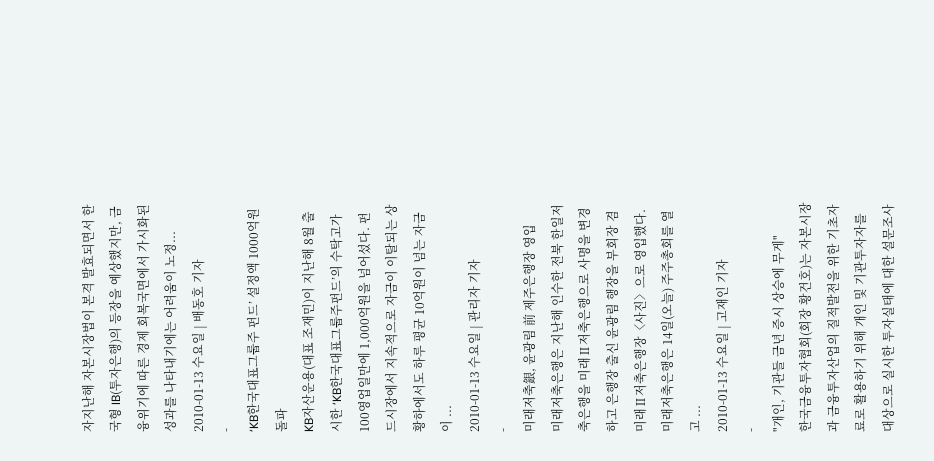자지난해 자본시장법이 본격 발효되면서 한국형 IB(투자은행)의 등장을 예상했지만, 금융위기에 따른 경제 회복국면에서 가시화된 성과를 나타내기에는 어려움이 노정...
2010-01-13 수요일 | 배동호 기자
-
‘KB한국대표그룹주 펀드’ 설정액 1000억원 돌파
KB자산운용(대표 조재민)이 지난해 8월 출시한 ‘KB한국대표그룹주펀드’의 수탁고가 100영업일만에 1,000억원을 넘어섰다. 펀드시장에서 지속적으로 자금이 이탈되는 상황하에서도 하루 평균 10억원이 넘는 자금이 ...
2010-01-13 수요일 | 관리자 기자
-
미래저축銀, 윤광림 前 제주은행장 영입
미래저축은행은 지난해 인수한 전북 한일저축은행을 미래Ⅱ저축은행으로 사명을 변경하고 은행장 출신 윤광림 행장을 부회장 겸 미래Ⅱ저축은행장〈사진〉으로 영입했다.미래저축은행은 14일(오늘) 주주총회를 열고 ...
2010-01-13 수요일 | 고재인 기자
-
"개인, 기관들 금년 증시 상승에 무게"
한국금융투자협회(회장 황건호)는 자본시장과 금융투자산업의 질적발전을 위한 기초자료로 활용하기 위해 개인 및 기관투자자를 대상으로 실시한 투자실태에 대한 설문조사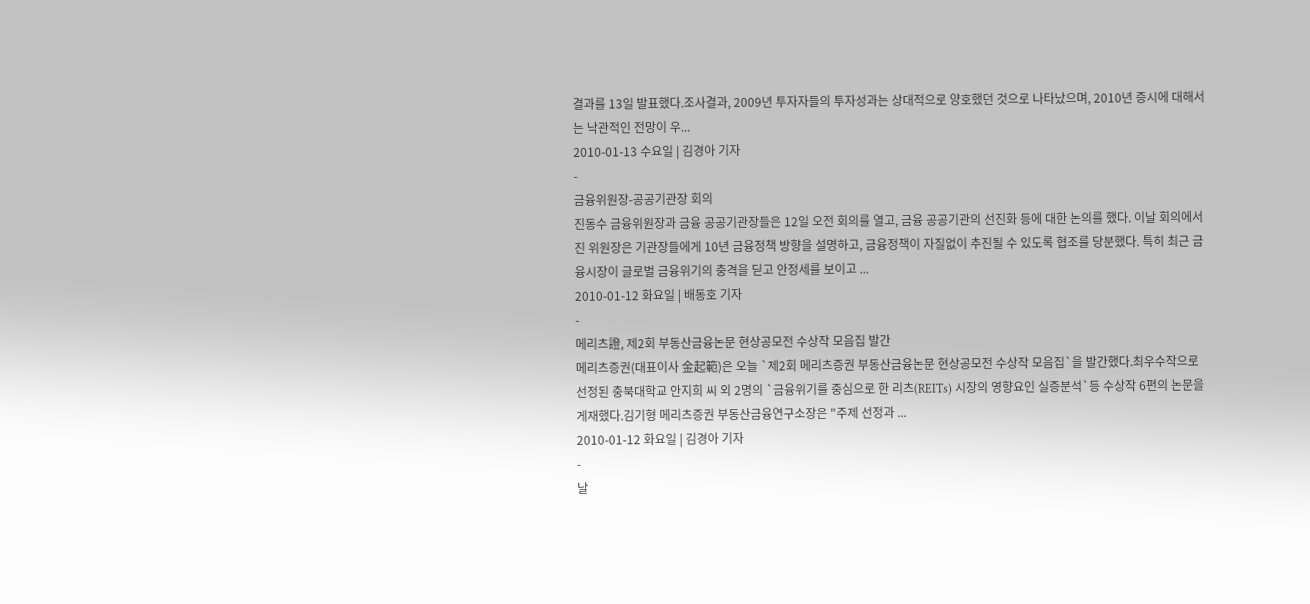결과를 13일 발표했다.조사결과, 2009년 투자자들의 투자성과는 상대적으로 양호했던 것으로 나타났으며, 2010년 증시에 대해서는 낙관적인 전망이 우...
2010-01-13 수요일 | 김경아 기자
-
금융위원장-공공기관장 회의
진동수 금융위원장과 금융 공공기관장들은 12일 오전 회의를 열고, 금융 공공기관의 선진화 등에 대한 논의를 했다. 이날 회의에서 진 위원장은 기관장들에게 10년 금융정책 방향을 설명하고, 금융정책이 자질없이 추진될 수 있도록 협조를 당분했다. 특히 최근 금융시장이 글로벌 금융위기의 충격을 딛고 안정세를 보이고 ...
2010-01-12 화요일 | 배동호 기자
-
메리츠證, 제2회 부동산금융논문 현상공모전 수상작 모음집 발간
메리츠증권(대표이사 金起範)은 오늘 `제2회 메리츠증권 부동산금융논문 현상공모전 수상작 모음집`을 발간했다.최우수작으로 선정된 충북대학교 안지희 씨 외 2명의 `금융위기를 중심으로 한 리츠(REITs) 시장의 영향요인 실증분석`등 수상작 6편의 논문을 게재했다.김기형 메리츠증권 부동산금융연구소장은 "주제 선정과 ...
2010-01-12 화요일 | 김경아 기자
-
날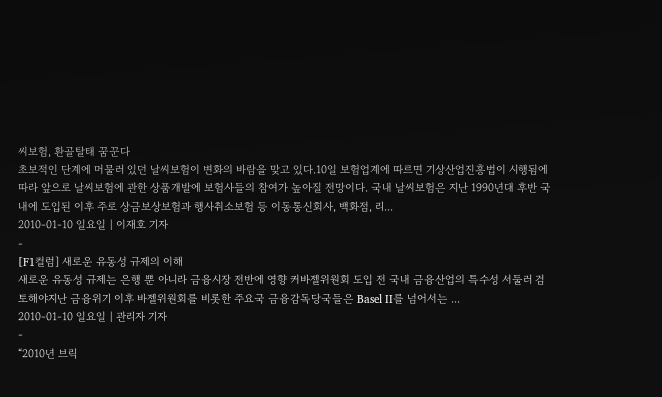씨보험, 환골탈태 꿈꾼다
초보적인 단계에 머물러 있던 날씨보험이 변화의 바람을 맞고 있다.10일 보험업계에 따르면 기상산업진흥법이 시행됨에 따라 앞으로 날씨보험에 관한 상품개발에 보험사들의 참여가 높아질 전망이다. 국내 날씨보험은 지난 1990년대 후반 국내에 도입된 이후 주로 상금보상보험과 행사취소보험 등 이동통신회사, 백화점, 리...
2010-01-10 일요일 | 이재호 기자
-
[F1컬럼] 새로운 유동성 규제의 이해
새로운 유동성 규제는 은행 뿐 아니라 금융시장 전반에 영향 커바젤위원회 도입 전 국내 금융산업의 특수성 서둘러 검토해야지난 금융위기 이후 바젤위원회를 비롯한 주요국 금융감독당국들은 Basel II를 넘어서는 ...
2010-01-10 일요일 | 관리자 기자
-
“2010년 브릭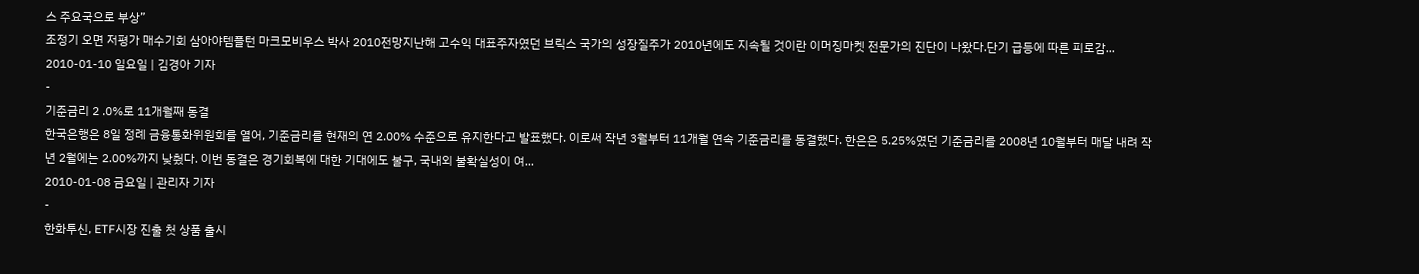스 주요국으로 부상”
조정기 오면 저평가 매수기회 삼아야템플턴 마크모비우스 박사 2010전망지난해 고수익 대표주자였던 브릭스 국가의 성장질주가 2010년에도 지속될 것이란 이머징마켓 전문가의 진단이 나왔다.단기 급등에 따른 피로감...
2010-01-10 일요일 | 김경아 기자
-
기준금리 2 .0%로 11개월째 동결
한국은행은 8일 정례 금융통화위원회를 열어, 기준금리를 현재의 연 2.00% 수준으로 유지한다고 발표했다. 이로써 작년 3월부터 11개월 연속 기준금리를 동결했다. 한은은 5.25%였던 기준금리를 2008년 10월부터 매달 내려 작년 2월에는 2.00%까지 낮췄다. 이번 동결은 경기회복에 대한 기대에도 불구, 국내외 불확실성이 여...
2010-01-08 금요일 | 관리자 기자
-
한화투신, ETF시장 진출 첫 상품 출시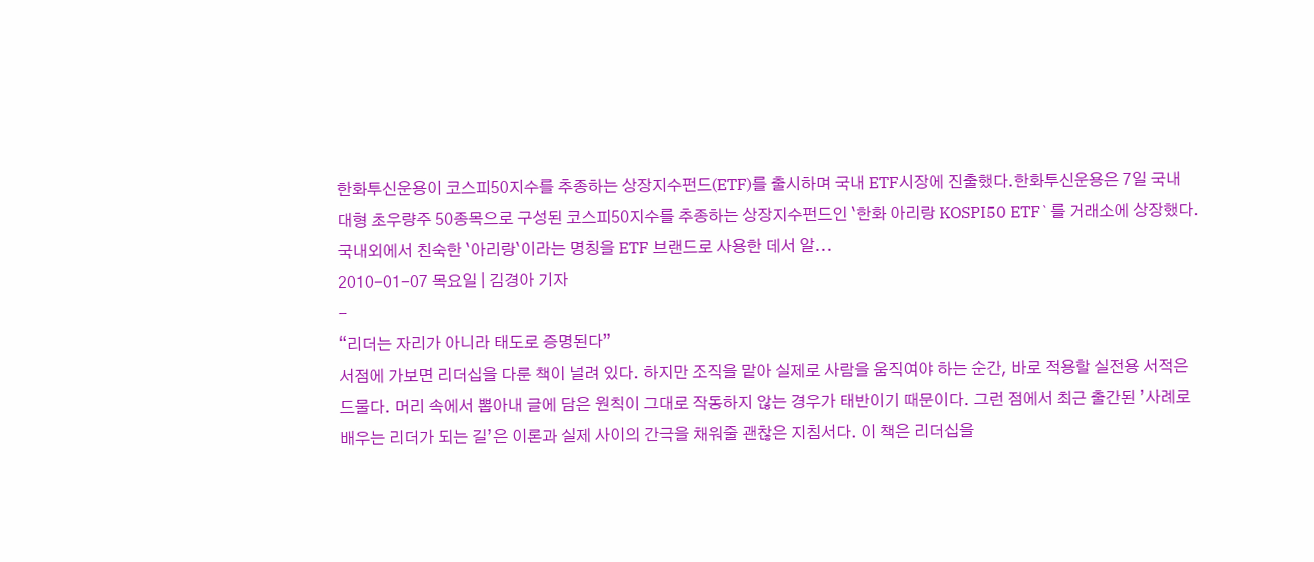한화투신운용이 코스피50지수를 추종하는 상장지수펀드(ETF)를 출시하며 국내 ETF시장에 진출했다.한화투신운용은 7일 국내 대형 초우량주 50종목으로 구성된 코스피50지수를 추종하는 상장지수펀드인 `한화 아리랑 KOSPI50 ETF`를 거래소에 상장했다.국내외에서 친숙한 `아리랑`이라는 명칭을 ETF 브랜드로 사용한 데서 알...
2010-01-07 목요일 | 김경아 기자
-
“리더는 자리가 아니라 태도로 증명된다”
서점에 가보면 리더십을 다룬 책이 널려 있다. 하지만 조직을 맡아 실제로 사람을 움직여야 하는 순간, 바로 적용할 실전용 서적은 드물다. 머리 속에서 뽑아내 글에 담은 원칙이 그대로 작동하지 않는 경우가 태반이기 때문이다. 그런 점에서 최근 출간된 ’사례로 배우는 리더가 되는 길’은 이론과 실제 사이의 간극을 채워줄 괜찮은 지침서다. 이 책은 리더십을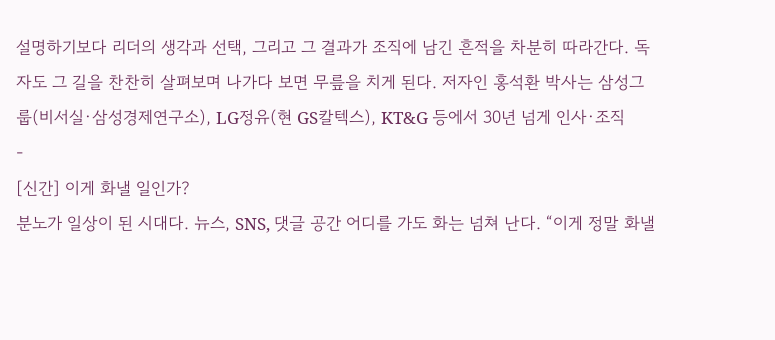설명하기보다 리더의 생각과 선택, 그리고 그 결과가 조직에 남긴 흔적을 차분히 따라간다. 독자도 그 길을 찬찬히 살펴보며 나가다 보면 무릎을 치게 된다. 저자인 홍석환 박사는 삼성그룹(비서실·삼성경제연구소), LG정유(현 GS칼텍스), KT&G 등에서 30년 넘게 인사·조직
-
[신간] 이게 화낼 일인가?
분노가 일상이 된 시대다. 뉴스, SNS, 댓글 공간 어디를 가도 화는 넘쳐 난다. “이게 정말 화낼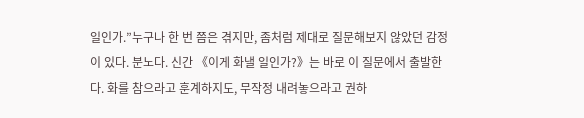일인가.”누구나 한 번 쯤은 겪지만, 좀처럼 제대로 질문해보지 않았던 감정이 있다. 분노다. 신간 《이게 화낼 일인가?》는 바로 이 질문에서 출발한다. 화를 참으라고 훈계하지도, 무작정 내려놓으라고 권하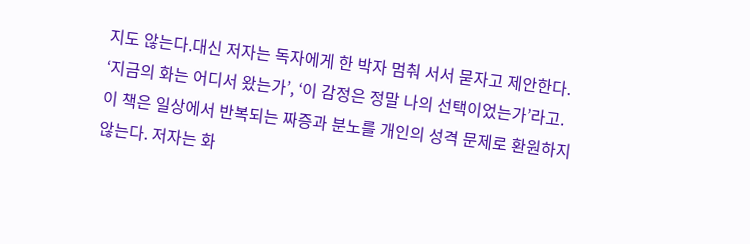지도 않는다.대신 저자는 독자에게 한 박자 멈춰 서서 묻자고 제안한다. ‘지금의 화는 어디서 왔는가’, ‘이 감정은 정말 나의 선택이었는가’라고. 이 책은 일상에서 반복되는 짜증과 분노를 개인의 성격 문제로 환원하지 않는다. 저자는 화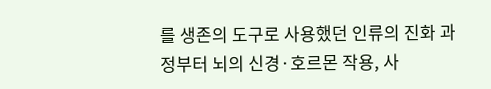를 생존의 도구로 사용했던 인류의 진화 과정부터 뇌의 신경·호르몬 작용, 사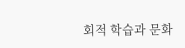회적 학습과 문화